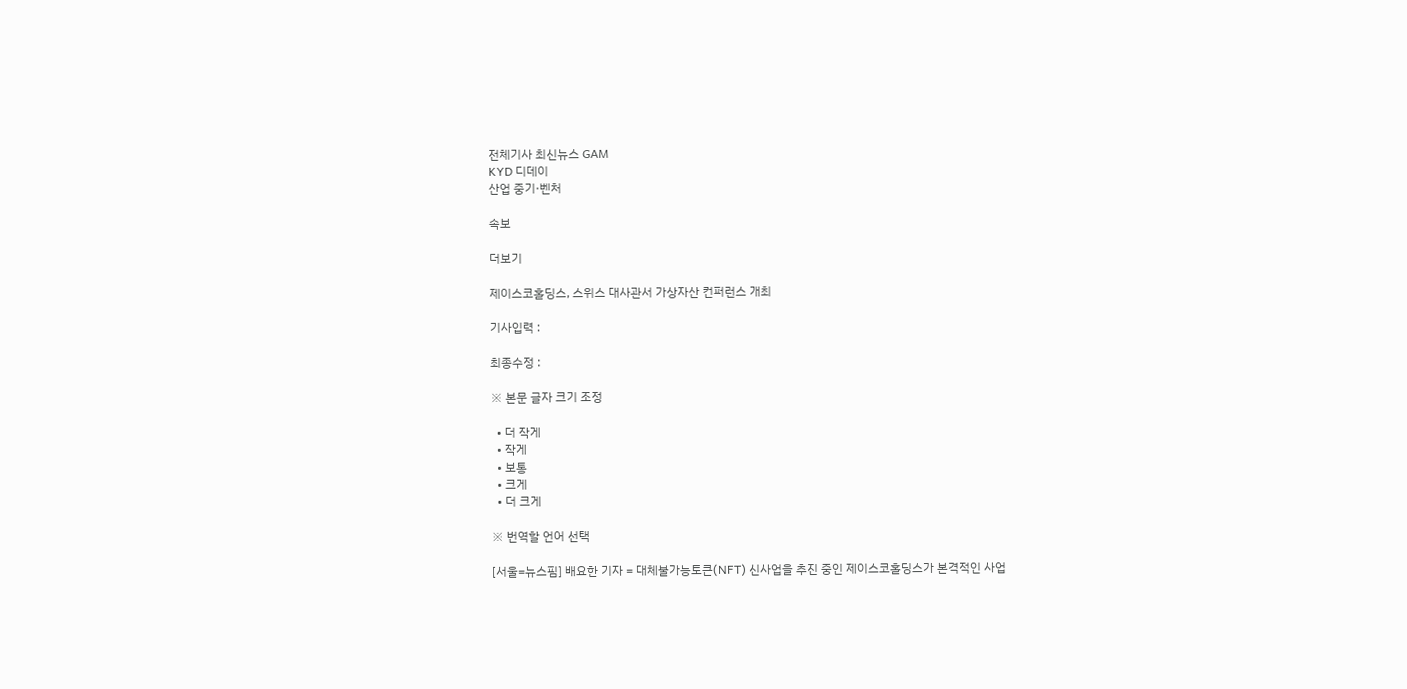전체기사 최신뉴스 GAM
KYD 디데이
산업 중기·벤처

속보

더보기

제이스코홀딩스, 스위스 대사관서 가상자산 컨퍼런스 개최

기사입력 :

최종수정 :

※ 본문 글자 크기 조정

  • 더 작게
  • 작게
  • 보통
  • 크게
  • 더 크게

※ 번역할 언어 선택

[서울=뉴스핌] 배요한 기자 = 대체불가능토큰(NFT) 신사업을 추진 중인 제이스코홀딩스가 본격적인 사업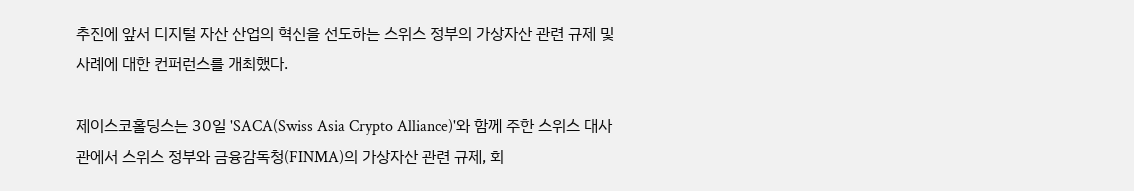추진에 앞서 디지털 자산 산업의 혁신을 선도하는 스위스 정부의 가상자산 관련 규제 및 사례에 대한 컨퍼런스를 개최했다.

제이스코홀딩스는 30일 'SACA(Swiss Asia Crypto Alliance)'와 함께 주한 스위스 대사관에서 스위스 정부와 금융감독청(FINMA)의 가상자산 관련 규제, 회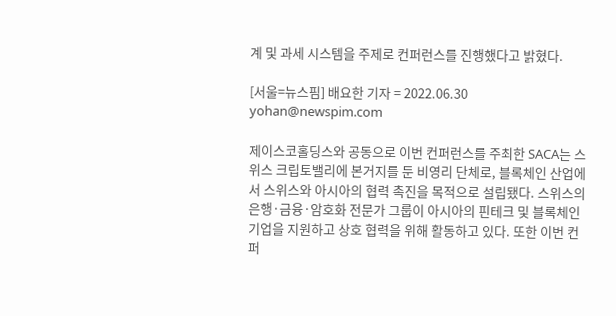계 및 과세 시스템을 주제로 컨퍼런스를 진행했다고 밝혔다.

[서울=뉴스핌] 배요한 기자 = 2022.06.30 yohan@newspim.com

제이스코홀딩스와 공동으로 이번 컨퍼런스를 주최한 SACA는 스위스 크립토밸리에 본거지를 둔 비영리 단체로, 블록체인 산업에서 스위스와 아시아의 협력 촉진을 목적으로 설립됐다. 스위스의 은행·금융·암호화 전문가 그룹이 아시아의 핀테크 및 블록체인 기업을 지원하고 상호 협력을 위해 활동하고 있다. 또한 이번 컨퍼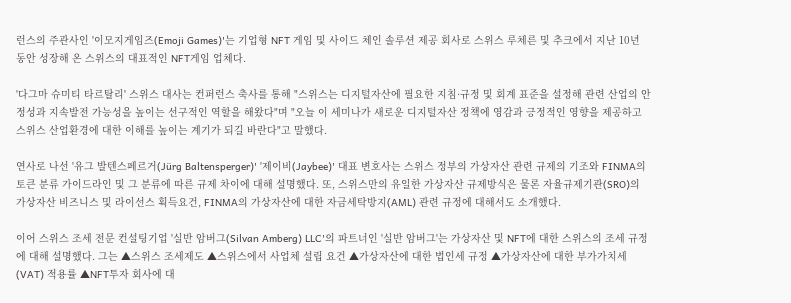런스의 주관사인 '이모지게임즈(Emoji Games)'는 기업형 NFT 게임 및 사이드 체인 솔루션 제공 회사로 스위스 루체른 및 추크에서 지난 10년 동안 성장해 온 스위스의 대표적인 NFT게임 업체다.

'다그마 슈미티 타르탈리' 스위스 대사는 컨퍼런스 축사를 통해 "스위스는 디지털자산에 필요한 지침·규정 및 회계 표준을 설정해 관련 산업의 안정성과 지속발전 가능성을 높이는 선구적인 역할을 해왔다"며 "오늘 이 세미나가 새로운 디지털자산 정책에 영감과 긍정적인 영향을 제공하고 스위스 산업환경에 대한 이해를 높이는 계기가 되길 바란다"고 말했다.

연사로 나선 '유그 발텐스페르거(Jürg Baltensperger)' '제이비(Jaybee)' 대표 변호사는 스위스 정부의 가상자산 관련 규제의 기조와 FINMA의 토큰 분류 가이드라인 및 그 분류에 따른 규제 차이에 대해 설명했다. 또, 스위스만의 유일한 가상자산 규제방식은 물론 자율규제기관(SRO)의 가상자산 비즈니스 및 라이선스 획득요건, FINMA의 가상자산에 대한 자금세탁방지(AML) 관련 규정에 대해서도 소개했다.

이어 스위스 조세 전문 컨설팅기업 '실반 암버그(Silvan Amberg) LLC'의 파트너인 '실반 암버그'는 가상자산 및 NFT에 대한 스위스의 조세 규정에 대해 설명했다. 그는 ▲스위스 조세제도 ▲스위스에서 사업체 설립 요건 ▲가상자산에 대한 법인세 규정 ▲가상자산에 대한 부가가치세(VAT) 적용률 ▲NFT투자 회사에 대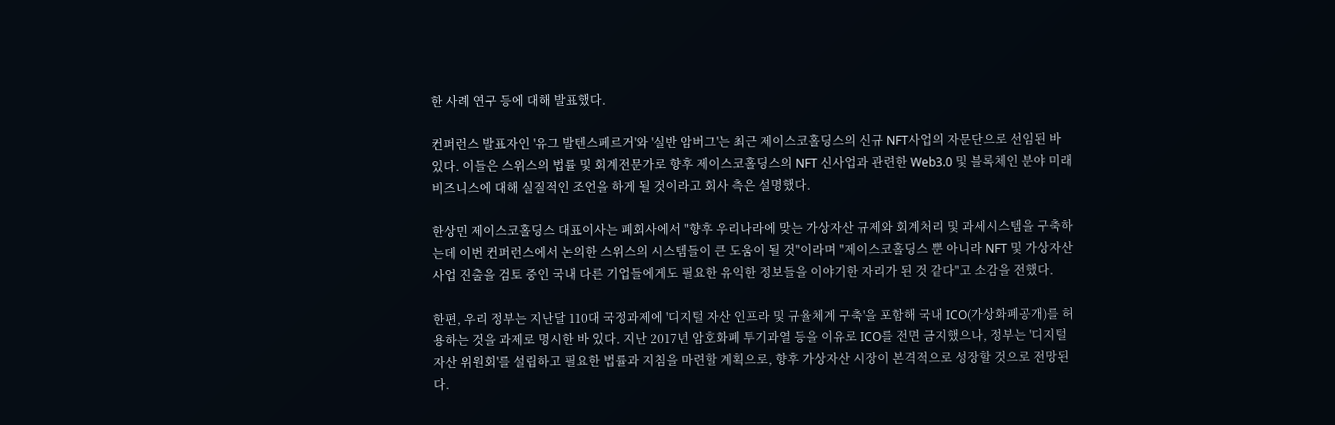한 사례 연구 등에 대해 발표했다.

컨퍼런스 발표자인 '유그 발텐스페르거'와 '실반 암버그'는 최근 제이스코홀딩스의 신규 NFT사업의 자문단으로 선임된 바 있다. 이들은 스위스의 법률 및 회계전문가로 향후 제이스코홀딩스의 NFT 신사업과 관련한 Web3.0 및 블록체인 분야 미래 비즈니스에 대해 실질적인 조언을 하게 될 것이라고 회사 측은 설명했다.

한상민 제이스코홀딩스 대표이사는 폐회사에서 "향후 우리나라에 맞는 가상자산 규제와 회계처리 및 과세시스템을 구축하는데 이번 컨퍼런스에서 논의한 스위스의 시스템들이 큰 도움이 될 것"이라며 "제이스코홀딩스 뿐 아니라 NFT 및 가상자산 사업 진출을 검토 중인 국내 다른 기업들에게도 필요한 유익한 정보들을 이야기한 자리가 된 것 같다"고 소감을 전했다.

한편, 우리 정부는 지난달 110대 국정과제에 '디지털 자산 인프라 및 규율체계 구축'을 포함해 국내 ICO(가상화폐공개)를 허용하는 것을 과제로 명시한 바 있다. 지난 2017년 암호화폐 투기과열 등을 이유로 ICO를 전면 금지했으나, 정부는 '디지털 자산 위원회'를 설립하고 필요한 법률과 지침을 마련할 계획으로, 향후 가상자산 시장이 본격적으로 성장할 것으로 전망된다.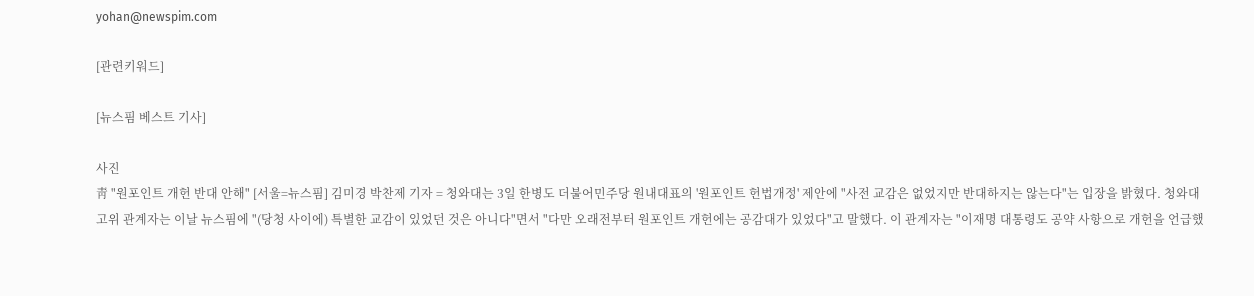yohan@newspim.com

[관련키워드]

[뉴스핌 베스트 기사]

사진
靑 "원포인트 개헌 반대 안해" [서울=뉴스핌] 김미경 박찬제 기자 = 청와대는 3일 한병도 더불어민주당 원내대표의 '원포인트 헌법개정' 제안에 "사전 교감은 없었지만 반대하지는 않는다"는 입장을 밝혔다. 청와대 고위 관계자는 이날 뉴스핌에 "(당청 사이에) 특별한 교감이 있었던 것은 아니다"면서 "다만 오래전부터 원포인트 개헌에는 공감대가 있었다"고 말했다. 이 관계자는 "이재명 대통령도 공약 사항으로 개헌을 언급했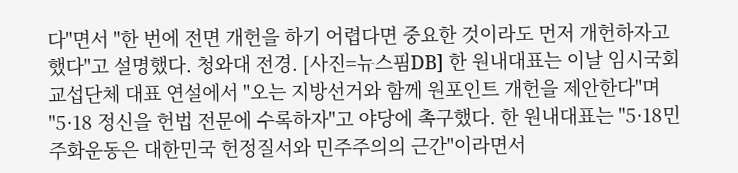다"면서 "한 번에 전면 개헌을 하기 어렵다면 중요한 것이라도 먼저 개헌하자고 했다"고 설명했다. 청와대 전경. [사진=뉴스핌DB] 한 원내대표는 이날 임시국회 교섭단체 대표 연설에서 "오는 지방선거와 함께 원포인트 개헌을 제안한다"며 "5·18 정신을 헌법 전문에 수록하자"고 야당에 촉구했다. 한 원내대표는 "5·18민주화운동은 대한민국 헌정질서와 민주주의의 근간"이라면서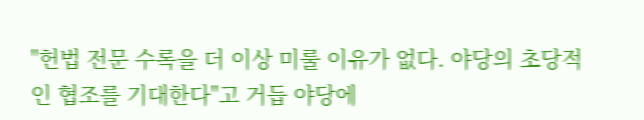"헌법 전문 수록을 더 이상 미룰 이유가 없다. 야당의 초당적인 협조를 기대한다"고 거듭 야당에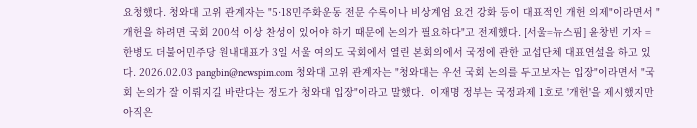요청했다. 청와대 고위 관계자는 "5·18민주화운동 전문 수록이나 비상계엄 요건 강화 등이 대표적인 개헌 의제"이라면서 "개헌을 하려면 국회 200석 이상 찬성이 있어야 하기 때문에 논의가 필요하다"고 전제했다. [서울=뉴스핌] 윤창빈 기자 = 한병도 더불어민주당 원내대표가 3일 서울 여의도 국회에서 열린 본회의에서 국정에 관한 교섭단체 대표연설을 하고 있다. 2026.02.03 pangbin@newspim.com 청와대 고위 관계자는 "청와대는 우선 국회 논의를 두고보자는 입장"이라면서 "국회 논의가 잘 이뤄지길 바란다는 정도가 청와대 입장"이라고 말했다.  이재명 정부는 국정과제 1호로 '개헌'을 제시했지만 아직은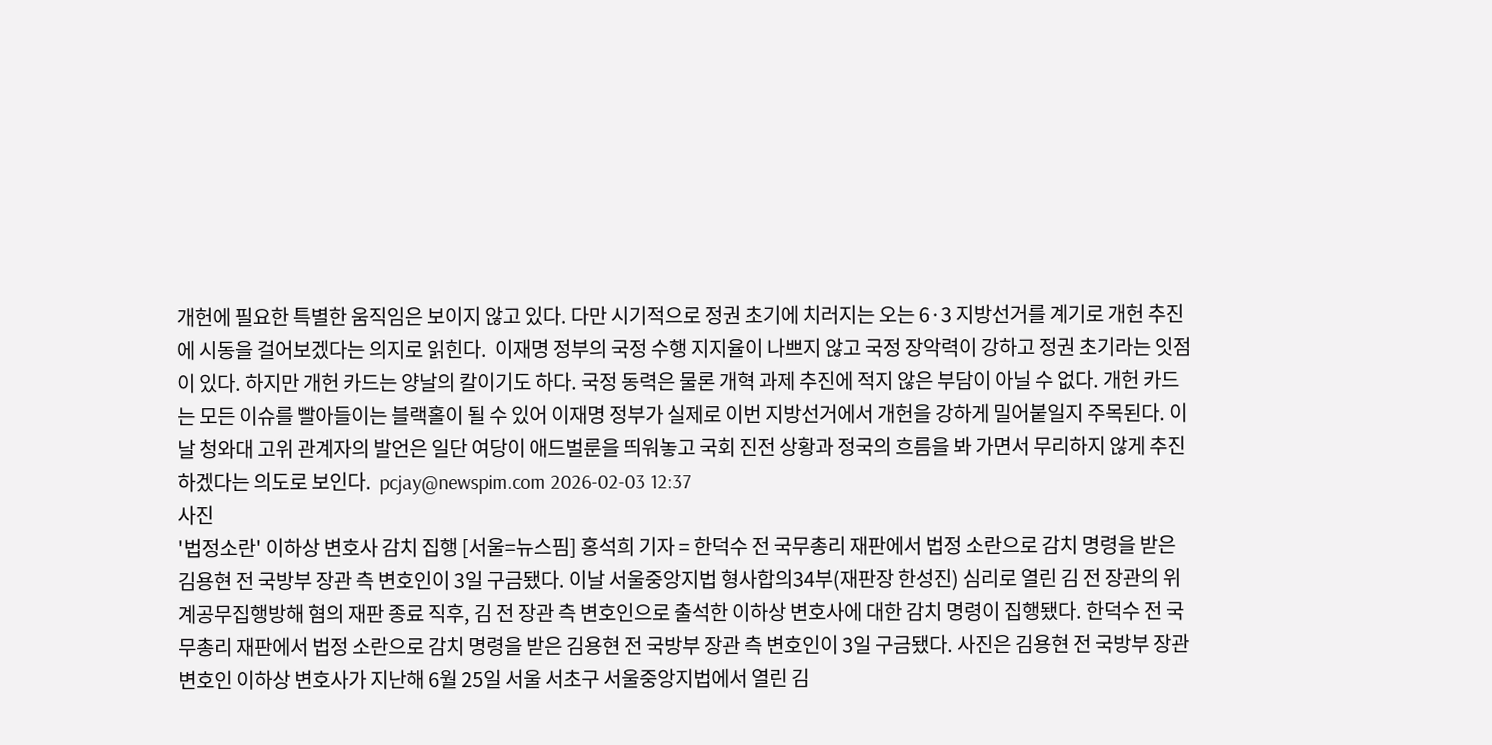개헌에 필요한 특별한 움직임은 보이지 않고 있다. 다만 시기적으로 정권 초기에 치러지는 오는 6·3 지방선거를 계기로 개헌 추진에 시동을 걸어보겠다는 의지로 읽힌다.  이재명 정부의 국정 수행 지지율이 나쁘지 않고 국정 장악력이 강하고 정권 초기라는 잇점이 있다. 하지만 개헌 카드는 양날의 칼이기도 하다. 국정 동력은 물론 개혁 과제 추진에 적지 않은 부담이 아닐 수 없다. 개헌 카드는 모든 이슈를 빨아들이는 블랙홀이 될 수 있어 이재명 정부가 실제로 이번 지방선거에서 개헌을 강하게 밀어붙일지 주목된다. 이날 청와대 고위 관계자의 발언은 일단 여당이 애드벌룬을 띄워놓고 국회 진전 상황과 정국의 흐름을 봐 가면서 무리하지 않게 추진하겠다는 의도로 보인다.  pcjay@newspim.com 2026-02-03 12:37
사진
'법정소란' 이하상 변호사 감치 집행 [서울=뉴스핌] 홍석희 기자 = 한덕수 전 국무총리 재판에서 법정 소란으로 감치 명령을 받은 김용현 전 국방부 장관 측 변호인이 3일 구금됐다. 이날 서울중앙지법 형사합의34부(재판장 한성진) 심리로 열린 김 전 장관의 위계공무집행방해 혐의 재판 종료 직후, 김 전 장관 측 변호인으로 출석한 이하상 변호사에 대한 감치 명령이 집행됐다. 한덕수 전 국무총리 재판에서 법정 소란으로 감치 명령을 받은 김용현 전 국방부 장관 측 변호인이 3일 구금됐다. 사진은 김용현 전 국방부 장관 변호인 이하상 변호사가 지난해 6월 25일 서울 서초구 서울중앙지법에서 열린 김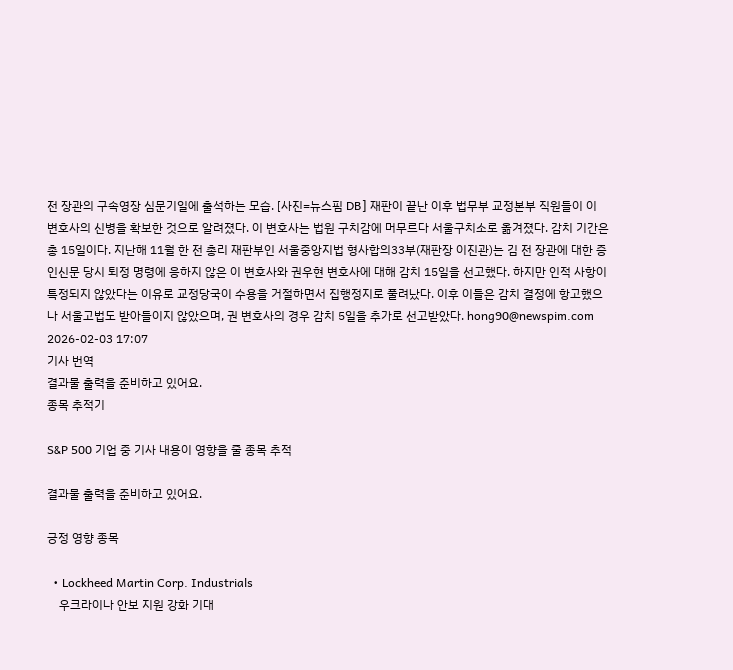전 장관의 구속영장 심문기일에 출석하는 모습. [사진=뉴스핌 DB] 재판이 끝난 이후 법무부 교정본부 직원들이 이 변호사의 신병을 확보한 것으로 알려졌다. 이 변호사는 법원 구치감에 머무르다 서울구치소로 옮겨졌다. 감치 기간은 총 15일이다. 지난해 11월 한 전 총리 재판부인 서울중앙지법 형사합의33부(재판장 이진관)는 김 전 장관에 대한 증인신문 당시 퇴정 명령에 응하지 않은 이 변호사와 권우현 변호사에 대해 감치 15일을 선고했다. 하지만 인적 사항이 특정되지 않았다는 이유로 교정당국이 수용을 거절하면서 집행정지로 풀려났다. 이후 이들은 감치 결정에 항고했으나 서울고법도 받아들이지 않았으며, 권 변호사의 경우 감치 5일을 추가로 선고받았다. hong90@newspim.com 2026-02-03 17:07
기사 번역
결과물 출력을 준비하고 있어요.
종목 추적기

S&P 500 기업 중 기사 내용이 영향을 줄 종목 추적

결과물 출력을 준비하고 있어요.

긍정 영향 종목

  • Lockheed Martin Corp. Industrials
    우크라이나 안보 지원 강화 기대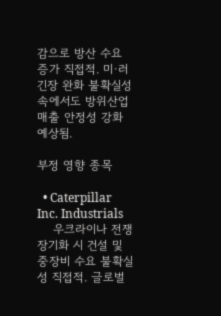감으로 방산 수요 증가 직접적. 미·러 긴장 완화 불확실성 속에서도 방위산업 매출 안정성 강화 예상됨.

부정 영향 종목

  • Caterpillar Inc. Industrials
    우크라이나 전쟁 장기화 시 건설 및 중장비 수요 불확실성 직접적. 글로벌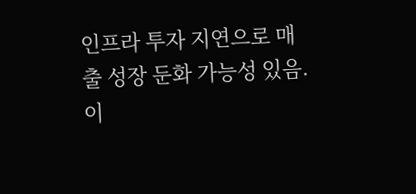인프라 투자 지연으로 매출 성장 둔화 가능성 있음.
이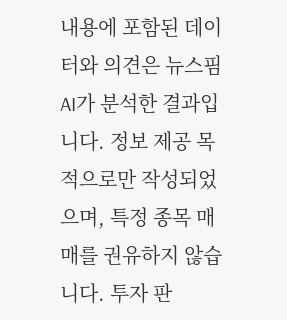내용에 포함된 데이터와 의견은 뉴스핌 AI가 분석한 결과입니다. 정보 제공 목적으로만 작성되었으며, 특정 종목 매매를 권유하지 않습니다. 투자 판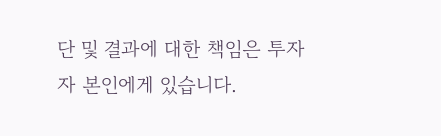단 및 결과에 대한 책임은 투자자 본인에게 있습니다.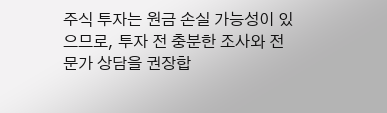주식 투자는 원금 손실 가능성이 있으므로, 투자 전 충분한 조사와 전문가 상담을 권장합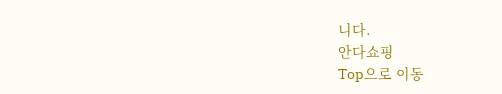니다.
안다쇼핑
Top으로 이동